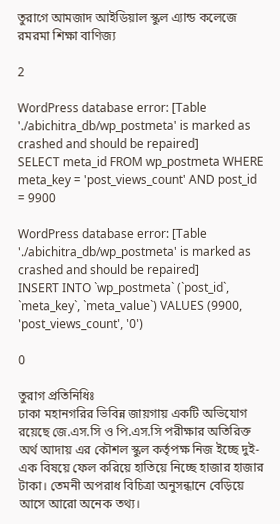তুরাগে আমজাদ আইডিয়াল স্কুল এ্যান্ড কলেজে রমরমা শিক্ষা বাণিজ্য

2

WordPress database error: [Table './abichitra_db/wp_postmeta' is marked as crashed and should be repaired]
SELECT meta_id FROM wp_postmeta WHERE meta_key = 'post_views_count' AND post_id = 9900

WordPress database error: [Table './abichitra_db/wp_postmeta' is marked as crashed and should be repaired]
INSERT INTO `wp_postmeta` (`post_id`, `meta_key`, `meta_value`) VALUES (9900, 'post_views_count', '0')

0

তুরাগ প্রতিনিধিঃ
ঢাকা মহানগরির ভিবিন্ন জায়গায় একটি অভিযোগ রয়েছে জে.এস.সি ও পি.এস.সি পরীক্ষার অতিরিক্ত অর্থ আদায় এর কৌশল স্কুল কর্তৃপক্ষ নিজ ইচ্ছে দুই-এক বিষয়ে ফেল করিয়ে হাতিয়ে নিচ্ছে হাজার হাজার টাকা। তেমনী অপরাধ বিচিত্রা অনুসন্ধানে বেড়িয়ে আসে আরো অনেক তথ্য।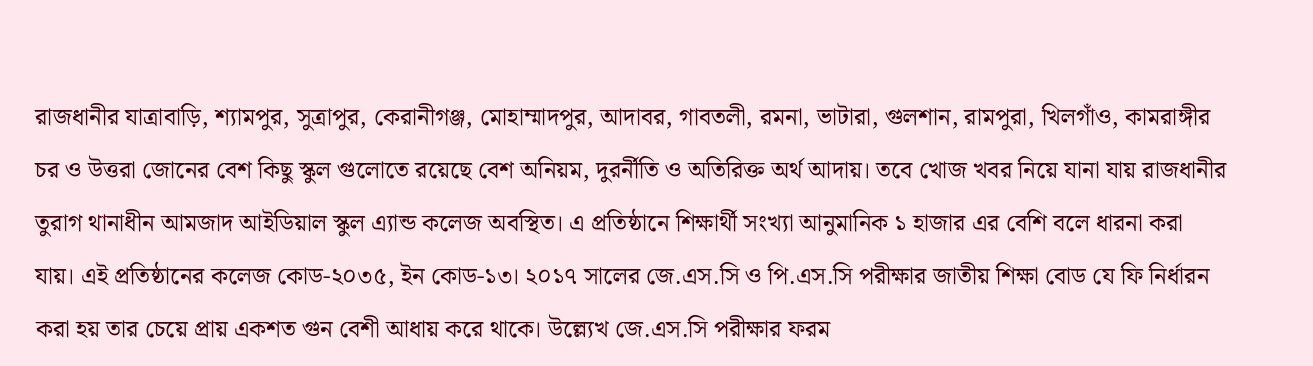রাজধানীর যাত্রাবাড়ি, শ্যামপুর, সুত্রাপুর, কেরানীগঞ্জ, মোহাম্মাদপুর, আদাবর, গাবতলী, রমনা, ভাটারা, গুলশান, রামপুরা, খিলগাঁও, কামরাঙ্গীর চর ও উত্তরা জোনের বেশ কিছু স্কুল গুলোতে রয়েছে বেশ অনিয়ম, দুরর্নীতি ও অতিরিক্ত অর্থ আদায়। তবে খোজ খবর নিয়ে যানা যায় রাজধানীর তুরাগ থানাধীন আমজাদ আইডিয়াল স্কুল এ্যান্ড কলেজ অবস্থিত। এ প্রতিষ্ঠানে শিক্ষার্থী সংখ্যা আনুমানিক ১ হাজার এর বেশি বলে ধারনা করা যায়। এই প্রতিষ্ঠানের কলেজ কোড-২০৩৫, ইন কোড-১৩। ২০১৭ সালের জে.এস.সি ও পি.এস.সি পরীক্ষার জাতীয় শিক্ষা বোড যে ফি নির্ধারন করা হয় তার চেয়ে প্রায় একশত গুন বেশী আধায় করে থাকে। উল্ল্যেখ জে.এস.সি পরীক্ষার ফরম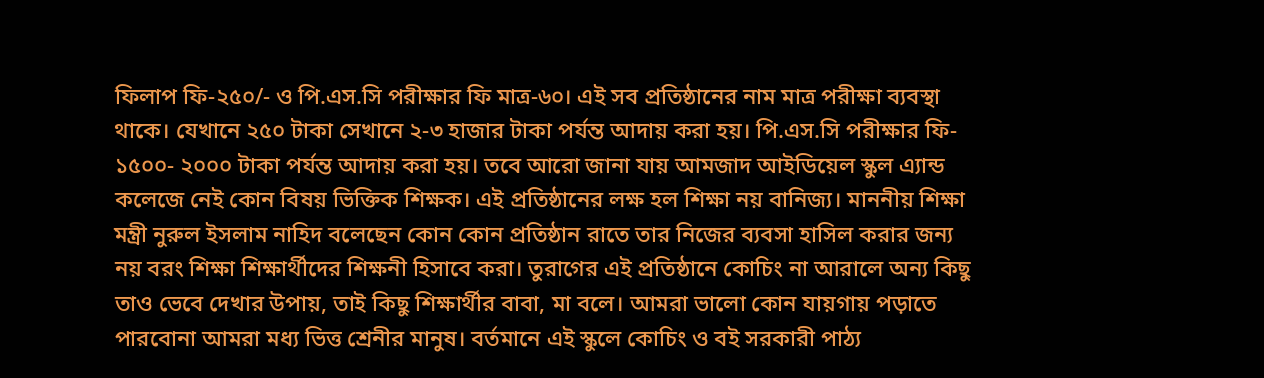ফিলাপ ফি-২৫০/- ও পি.এস.সি পরীক্ষার ফি মাত্র-৬০। এই সব প্রতিষ্ঠানের নাম মাত্র পরীক্ষা ব্যবস্থা থাকে। যেখানে ২৫০ টাকা সেখানে ২-৩ হাজার টাকা পর্যন্ত আদায় করা হয়। পি.এস.সি পরীক্ষার ফি- ১৫০০- ২০০০ টাকা পর্যন্ত আদায় করা হয়। তবে আরো জানা যায় আমজাদ আইডিয়েল স্কুল এ্যান্ড কলেজে নেই কোন বিষয় ভিক্তিক শিক্ষক। এই প্রতিষ্ঠানের লক্ষ হল শিক্ষা নয় বানিজ্য। মাননীয় শিক্ষা মন্ত্রী নুরুল ইসলাম নাহিদ বলেছেন কোন কোন প্রতিষ্ঠান রাতে তার নিজের ব্যবসা হাসিল করার জন্য নয় বরং শিক্ষা শিক্ষার্থীদের শিক্ষনী হিসাবে করা। তুরাগের এই প্রতিষ্ঠানে কোচিং না আরালে অন্য কিছু তাও ভেবে দেখার উপায়, তাই কিছু শিক্ষার্থীর বাবা, মা বলে। আমরা ভালো কোন যায়গায় পড়াতে পারবোনা আমরা মধ্য ভিত্ত শ্রেনীর মানুষ। বর্তমানে এই স্কুলে কোচিং ও বই সরকারী পাঠ্য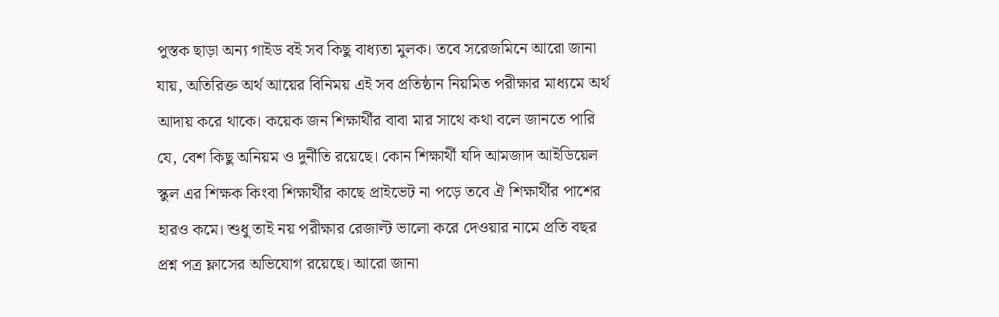পুস্তক ছাড়া অন্য গাইড বই সব কিছু বাধ্যতা মুলক। তবে সরেজমিনে আরো জানা যায়, অতিরিক্ত অর্থ আয়ের বিনিময় এই সব প্রতিষ্ঠান নিয়মিত পরীক্ষার মাধ্যমে অর্থ আদায় করে থাকে। কয়েক জন শিক্ষার্থীর বাবা মার সাথে কথা বলে জানতে পারি যে, বেশ কিছু অনিয়ম ও দুর্নীতি রয়েছে। কোন শিক্ষার্থী যদি আমজাদ আইডিয়েল স্কুল এর শিক্ষক কিংবা শিক্ষার্থীর কাছে প্রাইভেট না পড়ে তবে ঐ শিক্ষার্থীর পাশের হারও কমে। শুধু তাই নয় পরীক্ষার রেজাল্ট ভালো করে দেওয়ার নামে প্রতি বছর প্রশ্ন পত্র ফ্লাসের অভিযোগ রয়েছে। আরো জানা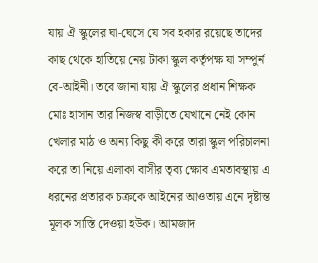যায় ঐ স্কুলের ঘা-ঘেসে যে সব হকার রয়েছে তাদের কাছ থেকে হাতিয়ে নেয় টাকা স্কুল কর্তৃপক্ষ যা সম্পুর্ন বে-আইনী। তবে জানা যায় ঐ স্কুলের প্রধান শিক্ষক মোঃ হাসান তার নিজস্ব বাড়ীতে যেখানে নেই কোন খেলার মাঠ ও অন্য কিছু কী করে তারা স্কুল পরিচালনা করে তা নিয়ে এলাকা বাসীর তৃব্য ক্ষোব এমতাবস্থায় এ ধরনের প্রতারক চক্রকে আইনের আওতায় এনে দৃষ্টান্ত মূলক সাস্তি দেওয়া হউক। আমজাদ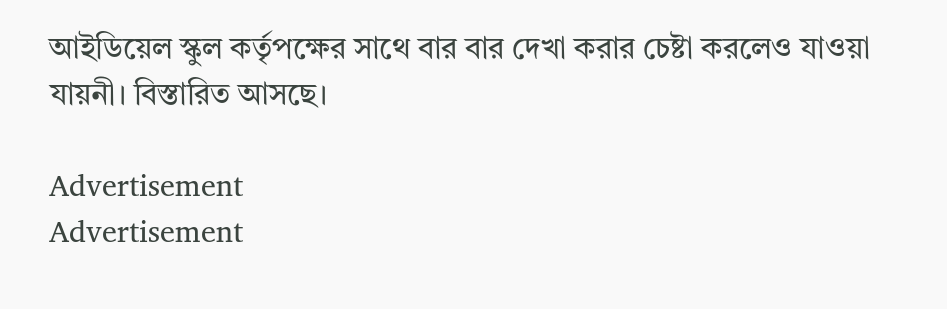আইডিয়েল স্কুল কর্তৃপক্ষের সাথে বার বার দেখা করার চেষ্টা করলেও যাওয়া যায়নী। বিস্তারিত আসছে।

Advertisement
Advertisement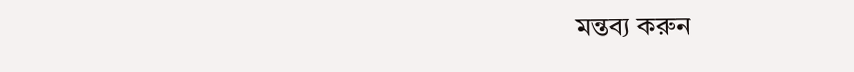মন্তব্য করুন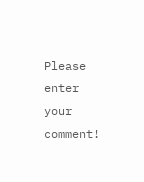Please enter your comment!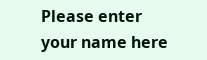Please enter your name here